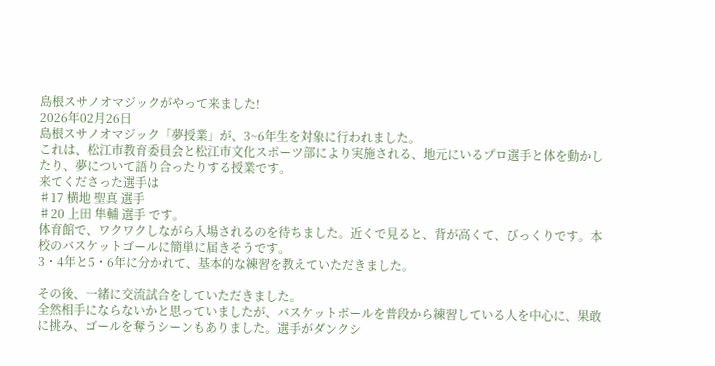島根スサノオマジックがやって来ました!
2026年02月26日
島根スサノオマジック「夢授業」が、3~6年生を対象に行われました。
これは、松江市教育委員会と松江市文化スポーツ部により実施される、地元にいるプロ選手と体を動かしたり、夢について語り合ったりする授業です。
来てくださった選手は
♯17 横地 聖真 選手
♯20 上田 隼輔 選手 です。
体育館で、ワクワクしながら入場されるのを待ちました。近くで見ると、背が高くて、びっくりです。本校のバスケットゴールに簡単に届きそうです。
3・4年と5・6年に分かれて、基本的な練習を教えていただきました。

その後、一緒に交流試合をしていただきました。
全然相手にならないかと思っていましたが、バスケットボールを普段から練習している人を中心に、果敢に挑み、ゴールを奪うシーンもありました。選手がダンクシ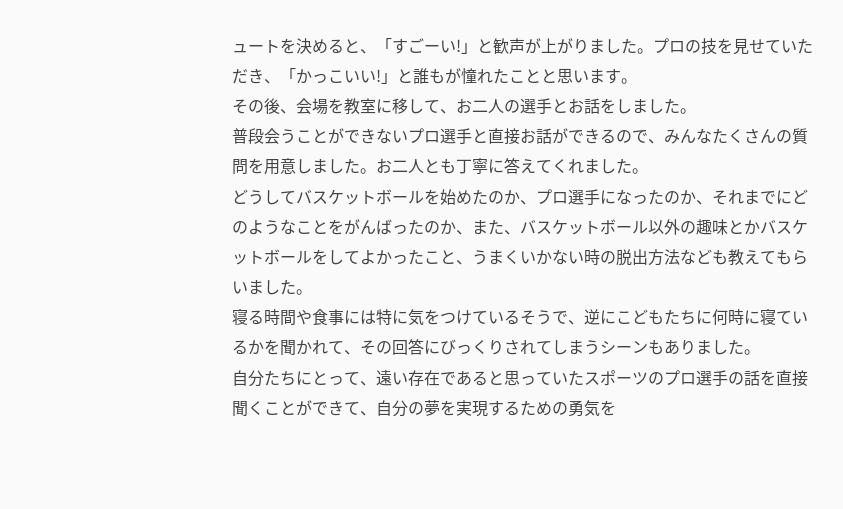ュートを決めると、「すごーい!」と歓声が上がりました。プロの技を見せていただき、「かっこいい!」と誰もが憧れたことと思います。
その後、会場を教室に移して、お二人の選手とお話をしました。
普段会うことができないプロ選手と直接お話ができるので、みんなたくさんの質問を用意しました。お二人とも丁寧に答えてくれました。
どうしてバスケットボールを始めたのか、プロ選手になったのか、それまでにどのようなことをがんばったのか、また、バスケットボール以外の趣味とかバスケットボールをしてよかったこと、うまくいかない時の脱出方法なども教えてもらいました。
寝る時間や食事には特に気をつけているそうで、逆にこどもたちに何時に寝ているかを聞かれて、その回答にびっくりされてしまうシーンもありました。
自分たちにとって、遠い存在であると思っていたスポーツのプロ選手の話を直接聞くことができて、自分の夢を実現するための勇気を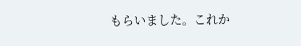もらいました。これか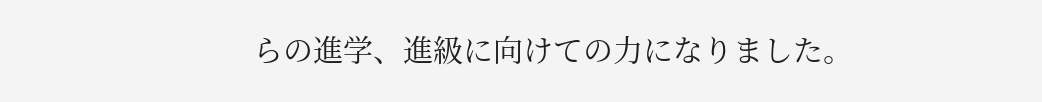らの進学、進級に向けての力になりました。